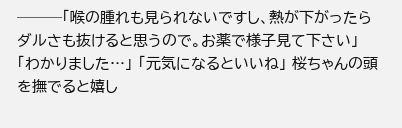───「喉の腫れも見られないですし、熱が下がったらダルさも抜けると思うので。お薬で様子見て下さい」 「わかりました…」 「元気になるといいね」 桜ちゃんの頭を撫でると嬉し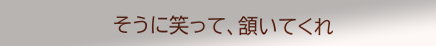そうに笑って、頷いてくれ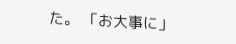た。 「お大事に」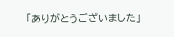「ありがとうございました」